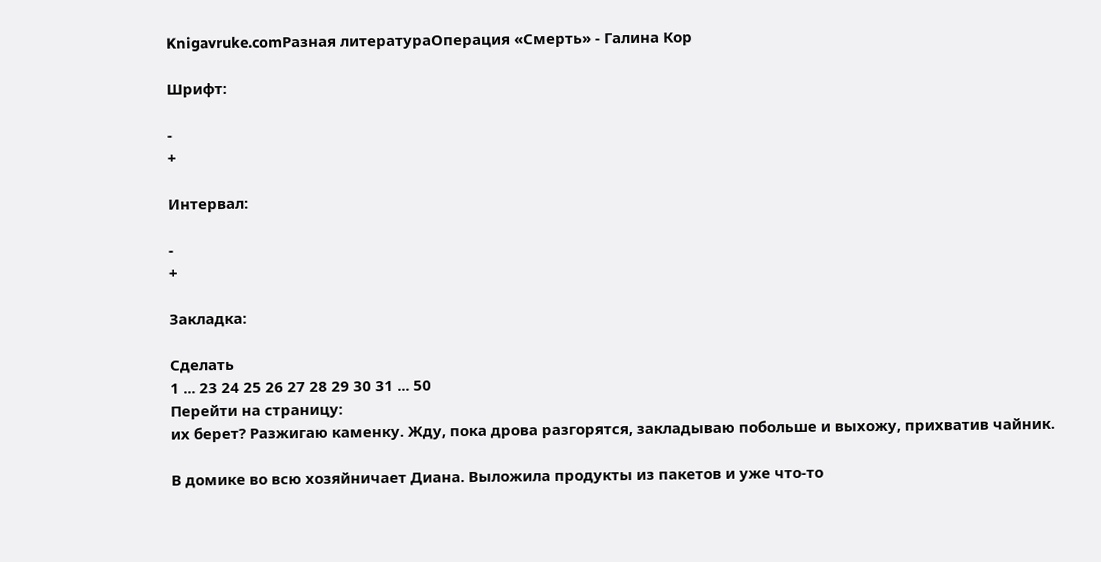Knigavruke.comРазная литератураОперация «Смерть» - Галина Кор

Шрифт:

-
+

Интервал:

-
+

Закладка:

Сделать
1 ... 23 24 25 26 27 28 29 30 31 ... 50
Перейти на страницу:
их берет? Разжигаю каменку. Жду, пока дрова разгорятся, закладываю побольше и выхожу, прихватив чайник.

В домике во всю хозяйничает Диана. Выложила продукты из пакетов и уже что-то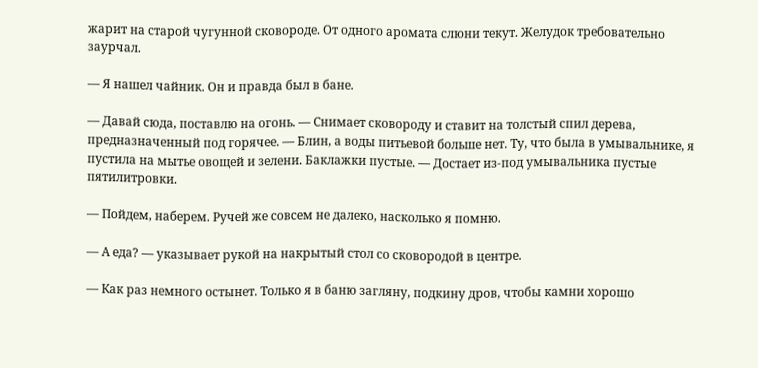жарит на старой чугунной сковороде. От одного аромата слюни текут. Желудок требовательно заурчал.

— Я нашел чайник. Он и правда был в бане.

— Давай сюда, поставлю на огонь. — Снимает сковороду и ставит на толстый спил дерева, предназначенный под горячее. — Блин, а воды питьевой больше нет. Ту, что была в умывальнике, я пустила на мытье овощей и зелени. Баклажки пустые. — Достает из-под умывальника пустые пятилитровки.

— Пойдем, наберем. Ручей же совсем не далеко, насколько я помню.

— А еда? — указывает рукой на накрытый стол со сковородой в центре.

— Как раз немного остынет. Только я в баню загляну, подкину дров, чтобы камни хорошо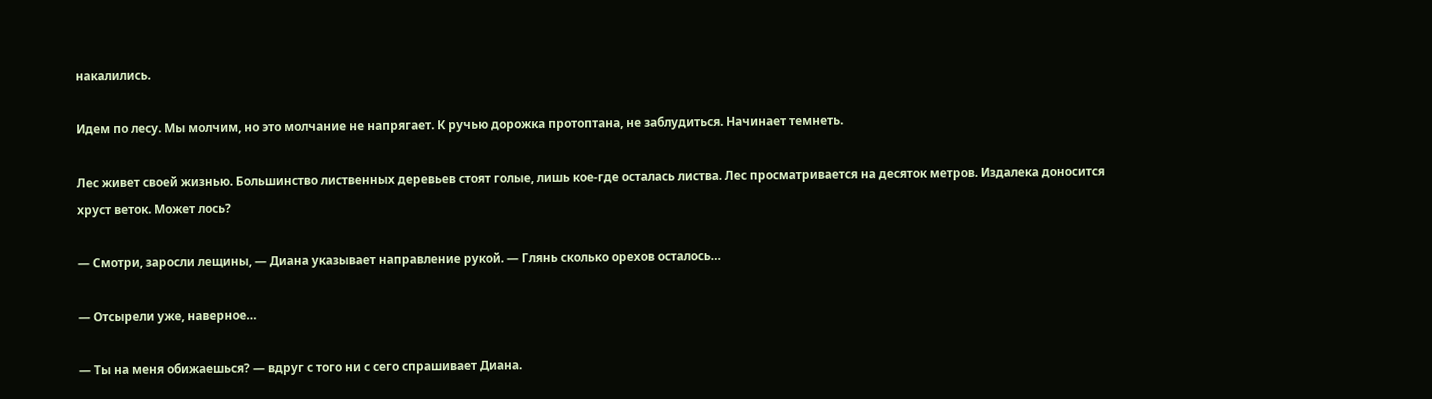накалились.

Идем по лесу. Мы молчим, но это молчание не напрягает. К ручью дорожка протоптана, не заблудиться. Начинает темнеть.

Лес живет своей жизнью. Большинство лиственных деревьев стоят голые, лишь кое-где осталась листва. Лес просматривается на десяток метров. Издалека доносится хруст веток. Может лось?

— Смотри, заросли лещины, — Диана указывает направление рукой. — Глянь сколько орехов осталось…

— Отсырели уже, наверное…

— Ты на меня обижаешься? — вдруг с того ни с сего спрашивает Диана.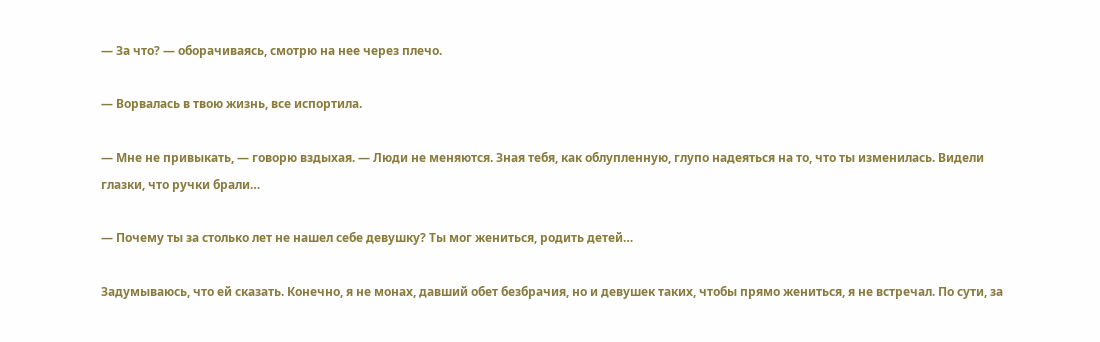— За что? — оборачиваясь, смотрю на нее через плечо.

— Ворвалась в твою жизнь, все испортила.

— Мне не привыкать, — говорю вздыхая. — Люди не меняются. Зная тебя, как облупленную, глупо надеяться на то, что ты изменилась. Видели глазки, что ручки брали…

— Почему ты за столько лет не нашел себе девушку? Ты мог жениться, родить детей…

Задумываюсь, что ей сказать. Конечно, я не монах, давший обет безбрачия, но и девушек таких, чтобы прямо жениться, я не встречал. По сути, за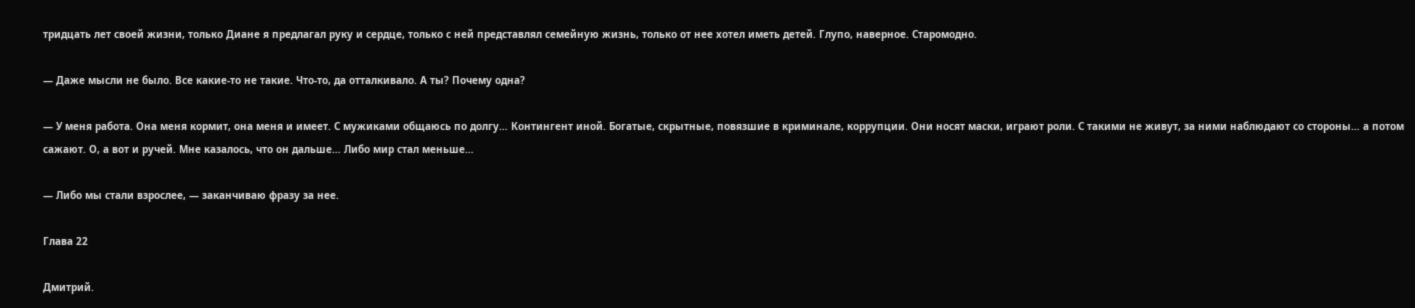тридцать лет своей жизни, только Диане я предлагал руку и сердце, только с ней представлял семейную жизнь, только от нее хотел иметь детей. Глупо, наверное. Старомодно.

— Даже мысли не было. Все какие-то не такие. Что-то, да отталкивало. А ты? Почему одна?

— У меня работа. Она меня кормит, она меня и имеет. С мужиками общаюсь по долгу… Контингент иной. Богатые, скрытные, повязшие в криминале, коррупции. Они носят маски, играют роли. С такими не живут, за ними наблюдают со стороны… а потом сажают. О, а вот и ручей. Мне казалось, что он дальше… Либо мир стал меньше…

— Либо мы стали взрослее, — заканчиваю фразу за нее.

Глава 22

Дмитрий.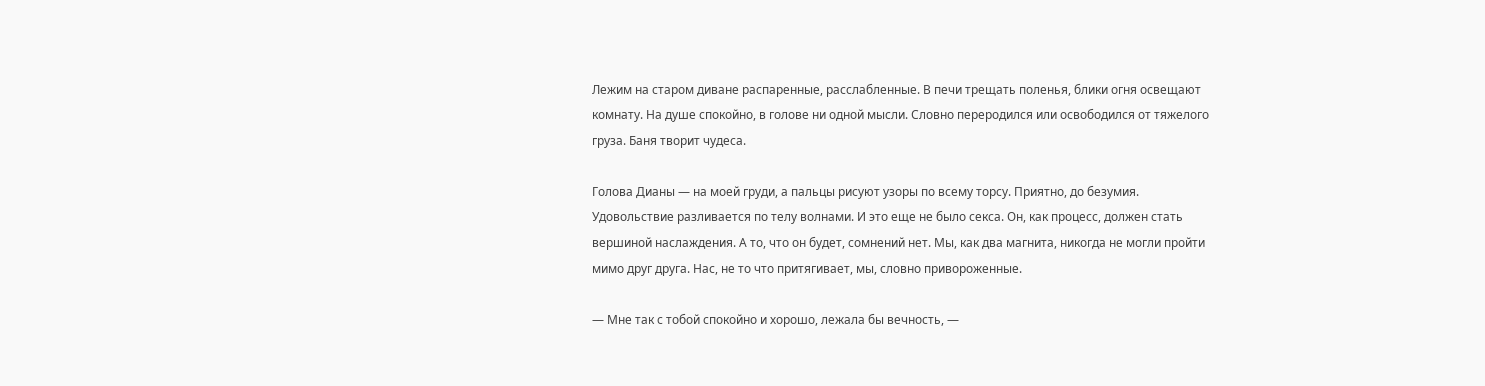Лежим на старом диване распаренные, расслабленные. В печи трещать поленья, блики огня освещают комнату. На душе спокойно, в голове ни одной мысли. Словно переродился или освободился от тяжелого груза. Баня творит чудеса.

Голова Дианы — на моей груди, а пальцы рисуют узоры по всему торсу. Приятно, до безумия. Удовольствие разливается по телу волнами. И это еще не было секса. Он, как процесс, должен стать вершиной наслаждения. А то, что он будет, сомнений нет. Мы, как два магнита, никогда не могли пройти мимо друг друга. Нас, не то что притягивает, мы, словно привороженные.

— Мне так с тобой спокойно и хорошо, лежала бы вечность, —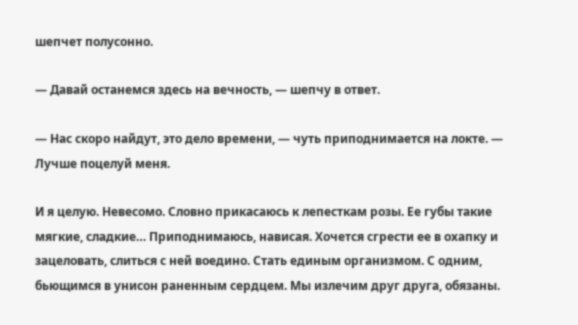шепчет полусонно.

— Давай останемся здесь на вечность, — шепчу в ответ.

— Нас скоро найдут, это дело времени, — чуть приподнимается на локте. — Лучше поцелуй меня.

И я целую. Невесомо. Словно прикасаюсь к лепесткам розы. Ее губы такие мягкие, сладкие… Приподнимаюсь, нависая. Хочется сгрести ее в охапку и зацеловать, слиться с ней воедино. Стать единым организмом. С одним, бьющимся в унисон раненным сердцем. Мы излечим друг друга, обязаны.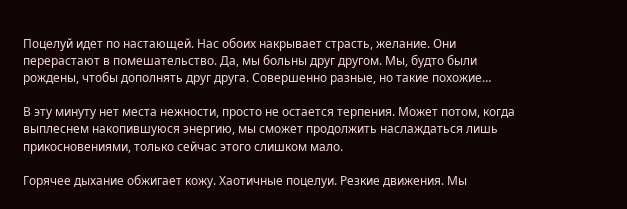Поцелуй идет по настающей. Нас обоих накрывает страсть, желание. Они перерастают в помешательство. Да, мы больны друг другом. Мы, будто были рождены, чтобы дополнять друг друга. Совершенно разные, но такие похожие…

В эту минуту нет места нежности, просто не остается терпения. Может потом, когда выплеснем накопившуюся энергию, мы сможет продолжить наслаждаться лишь прикосновениями, только сейчас этого слишком мало.

Горячее дыхание обжигает кожу. Хаотичные поцелуи. Резкие движения. Мы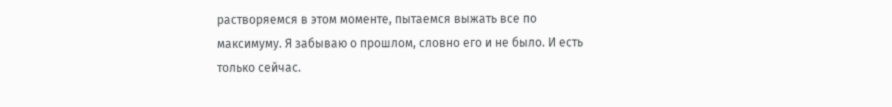растворяемся в этом моменте, пытаемся выжать все по максимуму. Я забываю о прошлом, словно его и не было. И есть только сейчас.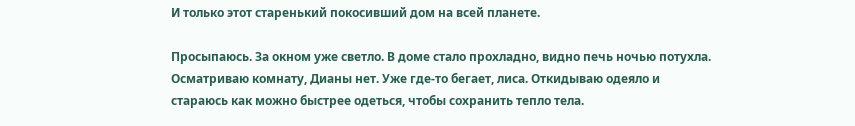И только этот старенький покосивший дом на всей планете.

Просыпаюсь. За окном уже светло. В доме стало прохладно, видно печь ночью потухла. Осматриваю комнату, Дианы нет. Уже где-то бегает, лиса. Откидываю одеяло и стараюсь как можно быстрее одеться, чтобы сохранить тепло тела.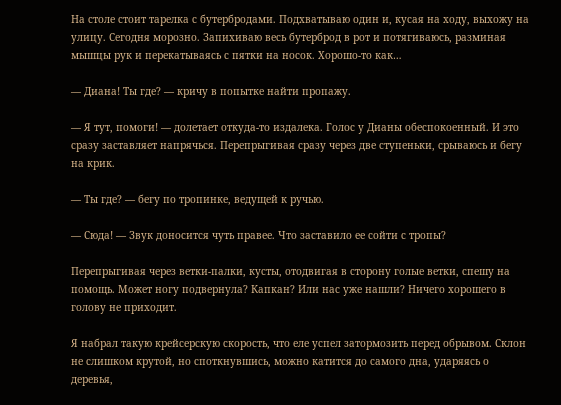На столе стоит тарелка с бутербродами. Подхватываю один и, кусая на ходу, выхожу на улицу. Сегодня морозно. Запихиваю весь бутерброд в рот и потягиваюсь, разминая мышцы рук и перекатываясь с пятки на носок. Хорошо-то как…

— Диана! Ты где? — кричу в попытке найти пропажу.

— Я тут, помоги! — долетает откуда-то издалека. Голос у Дианы обеспокоенный. И это сразу заставляет напрячься. Перепрыгивая сразу через две ступеньки, срываюсь и бегу на крик.

— Ты где? — бегу по тропинке, ведущей к ручью.

— Сюда! — Звук доносится чуть правее. Что заставило ее сойти с тропы?

Перепрыгивая через ветки-палки, кусты, отодвигая в сторону голые ветки, спешу на помощь. Может ногу подвернула? Капкан? Или нас уже нашли? Ничего хорошего в голову не приходит.

Я набрал такую крейсерскую скорость, что еле успел затормозить перед обрывом. Склон не слишком крутой, но споткнувшись, можно катится до самого дна, ударяясь о деревья,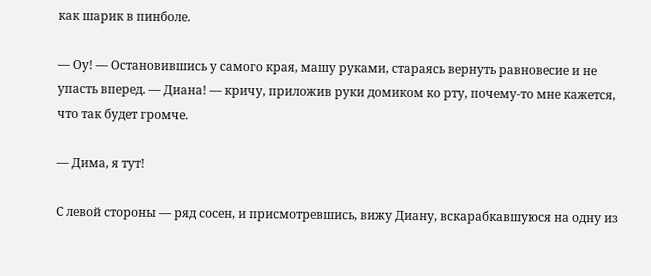как шарик в пинболе.

— Оу! — Остановившись у самого края, машу руками, стараясь вернуть равновесие и не упасть вперед. — Диана! — кричу, приложив руки домиком ко рту, почему-то мне кажется, что так будет громче.

— Дима, я тут!

С левой стороны — ряд сосен, и присмотревшись, вижу Диану, вскарабкавшуюся на одну из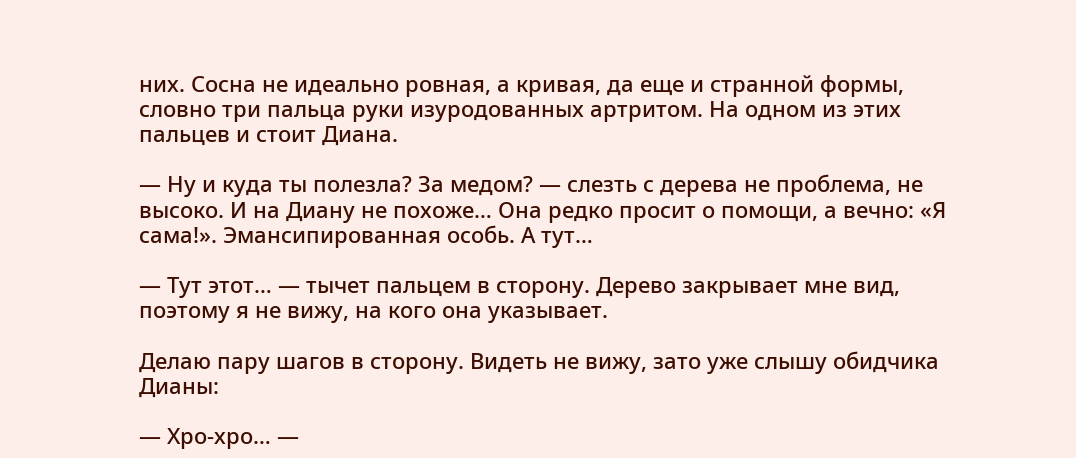них. Сосна не идеально ровная, а кривая, да еще и странной формы, словно три пальца руки изуродованных артритом. На одном из этих пальцев и стоит Диана.

— Ну и куда ты полезла? За медом? — слезть с дерева не проблема, не высоко. И на Диану не похоже… Она редко просит о помощи, а вечно: «Я сама!». Эмансипированная особь. А тут…

— Тут этот… — тычет пальцем в сторону. Дерево закрывает мне вид, поэтому я не вижу, на кого она указывает.

Делаю пару шагов в сторону. Видеть не вижу, зато уже слышу обидчика Дианы:

— Хро-хро… —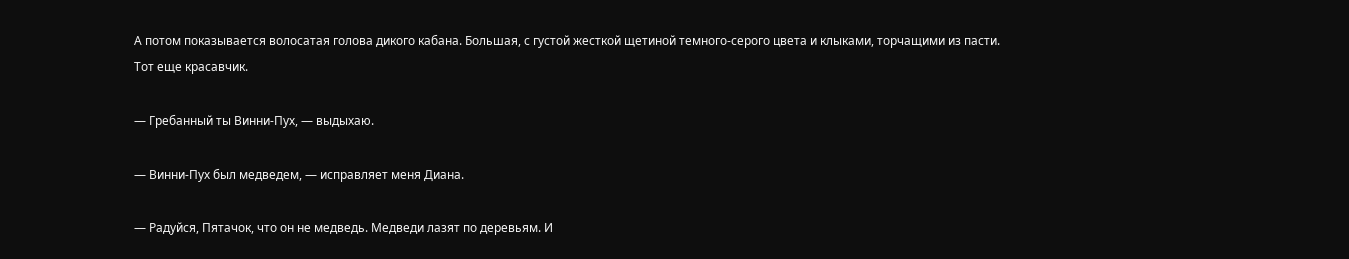А потом показывается волосатая голова дикого кабана. Большая, с густой жесткой щетиной темного-серого цвета и клыками, торчащими из пасти. Тот еще красавчик.

— Гребанный ты Винни-Пух, — выдыхаю.

— Винни-Пух был медведем, — исправляет меня Диана.

— Радуйся, Пятачок, что он не медведь. Медведи лазят по деревьям. И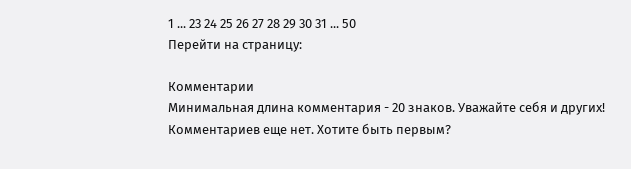1 ... 23 24 25 26 27 28 29 30 31 ... 50
Перейти на страницу:

Комментарии
Минимальная длина комментария - 20 знаков. Уважайте себя и других!
Комментариев еще нет. Хотите быть первым?